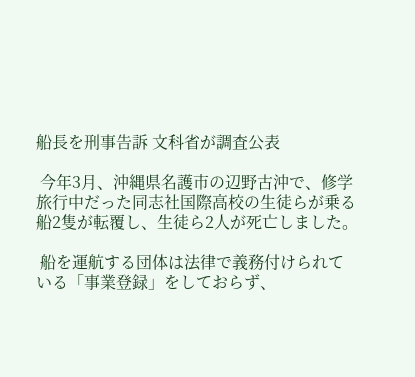船長を刑事告訴 文科省が調査公表

 今年3月、沖縄県名護市の辺野古沖で、修学旅行中だった同志社国際高校の生徒らが乗る船2隻が転覆し、生徒ら2人が死亡しました。

 船を運航する団体は法律で義務付けられている「事業登録」をしておらず、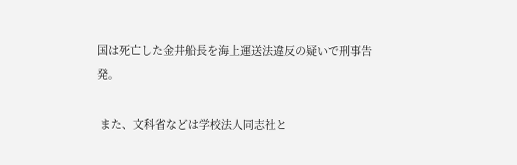国は死亡した金井船長を海上運送法違反の疑いで刑事告発。

 また、文科省などは学校法人同志社と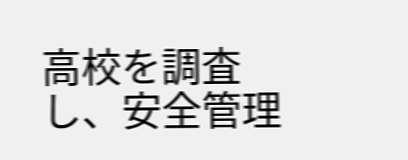高校を調査し、安全管理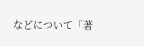などについて「著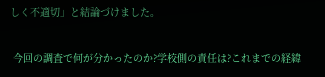しく不適切」と結論づけました。

 今回の調査で何が分かったのか?学校側の責任は?これまでの経緯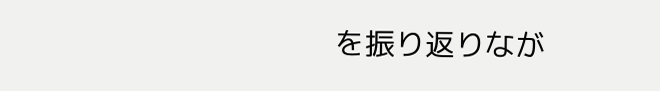を振り返りなが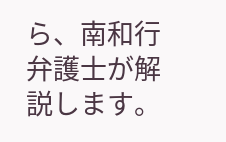ら、南和行弁護士が解説します。